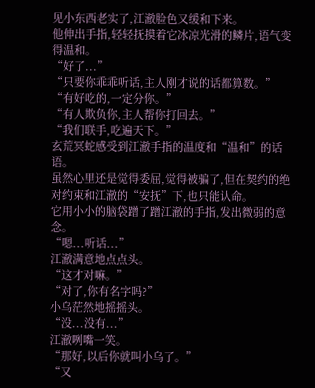见小东西老实了,江澈脸色又缓和下来。
他伸出手指,轻轻抚摸着它冰凉光滑的鳞片,语气变得温和。
“好了...”
“只要你乖乖听话,主人刚才说的话都算数。”
“有好吃的,一定分你。”
“有人欺负你,主人帮你打回去。”
“我们联手,吃遍天下。”
玄荒冥蛇感受到江澈手指的温度和“温和”的话语。
虽然心里还是觉得委屈,觉得被骗了,但在契约的绝对约束和江澈的“安抚”下,也只能认命。
它用小小的脑袋蹭了蹭江澈的手指,发出微弱的意念。
“嗯...听话...”
江澈满意地点点头。
“这才对嘛。”
“对了,你有名字吗?”
小乌茫然地摇摇头。
“没...没有...”
江澈咧嘴一笑。
“那好,以后你就叫小乌了。”
“又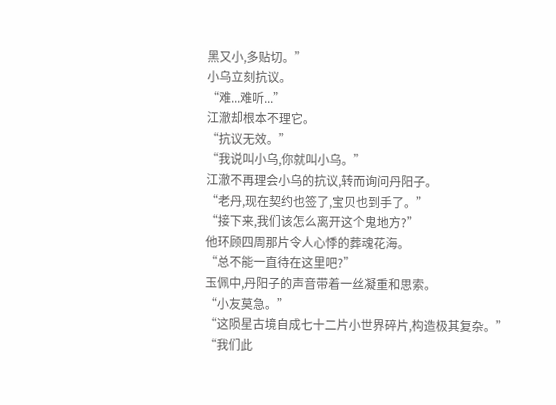黑又小,多贴切。”
小乌立刻抗议。
“难...难听...”
江澈却根本不理它。
“抗议无效。”
“我说叫小乌,你就叫小乌。”
江澈不再理会小乌的抗议,转而询问丹阳子。
“老丹,现在契约也签了,宝贝也到手了。”
“接下来,我们该怎么离开这个鬼地方?”
他环顾四周那片令人心悸的葬魂花海。
“总不能一直待在这里吧?”
玉佩中,丹阳子的声音带着一丝凝重和思索。
“小友莫急。”
“这陨星古境自成七十二片小世界碎片,构造极其复杂。”
“我们此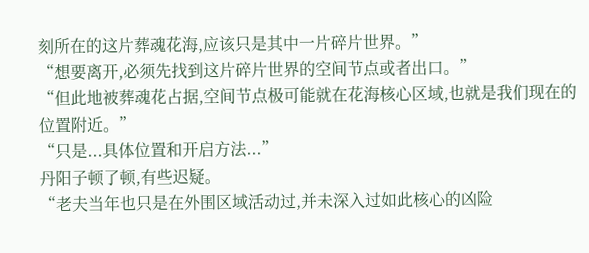刻所在的这片葬魂花海,应该只是其中一片碎片世界。”
“想要离开,必须先找到这片碎片世界的空间节点或者出口。”
“但此地被葬魂花占据,空间节点极可能就在花海核心区域,也就是我们现在的位置附近。”
“只是...具体位置和开启方法...”
丹阳子顿了顿,有些迟疑。
“老夫当年也只是在外围区域活动过,并未深入过如此核心的凶险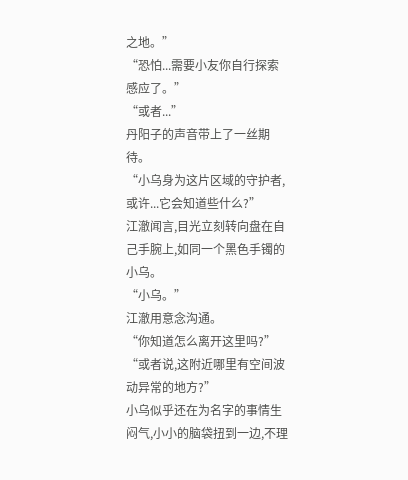之地。”
“恐怕...需要小友你自行探索感应了。”
“或者...”
丹阳子的声音带上了一丝期待。
“小乌身为这片区域的守护者,或许...它会知道些什么?”
江澈闻言,目光立刻转向盘在自己手腕上,如同一个黑色手镯的小乌。
“小乌。”
江澈用意念沟通。
“你知道怎么离开这里吗?”
“或者说,这附近哪里有空间波动异常的地方?”
小乌似乎还在为名字的事情生闷气,小小的脑袋扭到一边,不理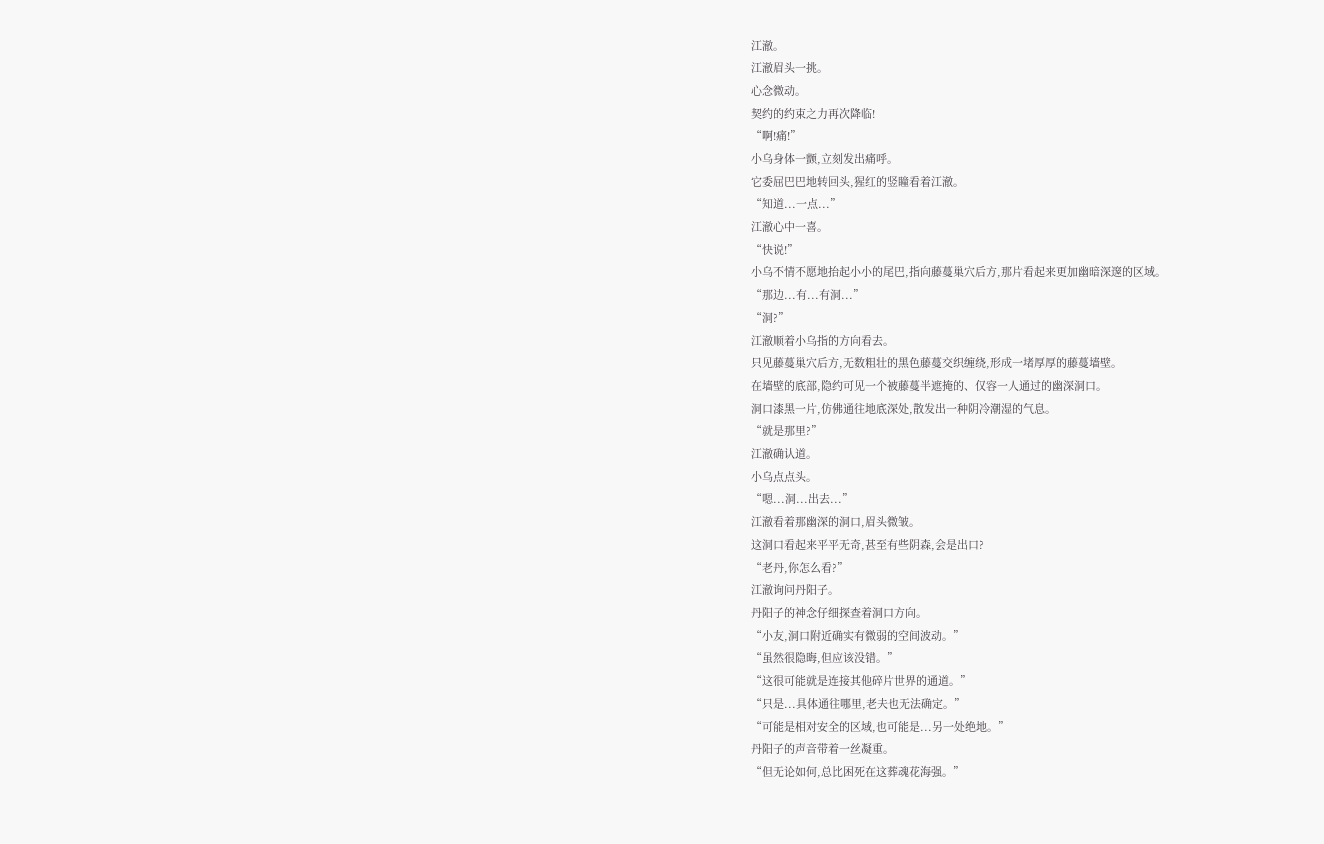江澈。
江澈眉头一挑。
心念微动。
契约的约束之力再次降临!
“啊!痛!”
小乌身体一颤,立刻发出痛呼。
它委屈巴巴地转回头,猩红的竖瞳看着江澈。
“知道...一点...”
江澈心中一喜。
“快说!”
小乌不情不愿地抬起小小的尾巴,指向藤蔓巢穴后方,那片看起来更加幽暗深邃的区域。
“那边...有...有洞...”
“洞?”
江澈顺着小乌指的方向看去。
只见藤蔓巢穴后方,无数粗壮的黑色藤蔓交织缠绕,形成一堵厚厚的藤蔓墙壁。
在墙壁的底部,隐约可见一个被藤蔓半遮掩的、仅容一人通过的幽深洞口。
洞口漆黑一片,仿佛通往地底深处,散发出一种阴冷潮湿的气息。
“就是那里?”
江澈确认道。
小乌点点头。
“嗯...洞...出去...”
江澈看着那幽深的洞口,眉头微皱。
这洞口看起来平平无奇,甚至有些阴森,会是出口?
“老丹,你怎么看?”
江澈询问丹阳子。
丹阳子的神念仔细探查着洞口方向。
“小友,洞口附近确实有微弱的空间波动。”
“虽然很隐晦,但应该没错。”
“这很可能就是连接其他碎片世界的通道。”
“只是...具体通往哪里,老夫也无法确定。”
“可能是相对安全的区域,也可能是...另一处绝地。”
丹阳子的声音带着一丝凝重。
“但无论如何,总比困死在这葬魂花海强。”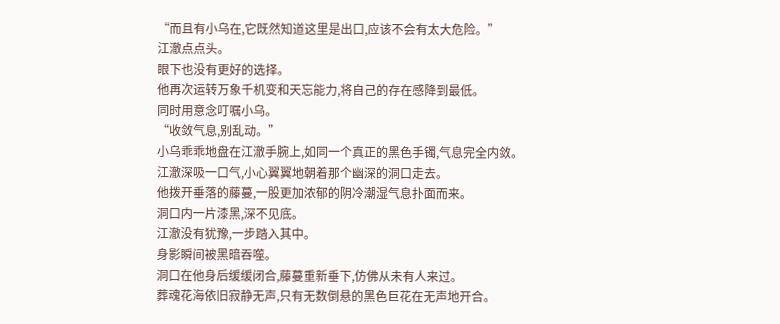“而且有小乌在,它既然知道这里是出口,应该不会有太大危险。”
江澈点点头。
眼下也没有更好的选择。
他再次运转万象千机变和天忘能力,将自己的存在感降到最低。
同时用意念叮嘱小乌。
“收敛气息,别乱动。”
小乌乖乖地盘在江澈手腕上,如同一个真正的黑色手镯,气息完全内敛。
江澈深吸一口气,小心翼翼地朝着那个幽深的洞口走去。
他拨开垂落的藤蔓,一股更加浓郁的阴冷潮湿气息扑面而来。
洞口内一片漆黑,深不见底。
江澈没有犹豫,一步踏入其中。
身影瞬间被黑暗吞噬。
洞口在他身后缓缓闭合,藤蔓重新垂下,仿佛从未有人来过。
葬魂花海依旧寂静无声,只有无数倒悬的黑色巨花在无声地开合。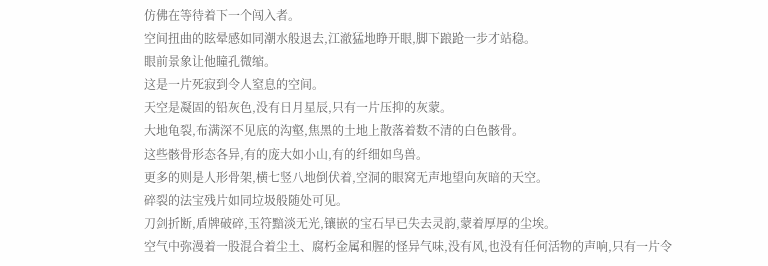仿佛在等待着下一个闯入者。
空间扭曲的眩晕感如同潮水般退去,江澈猛地睁开眼,脚下踉跄一步才站稳。
眼前景象让他瞳孔微缩。
这是一片死寂到令人窒息的空间。
天空是凝固的铅灰色,没有日月星辰,只有一片压抑的灰蒙。
大地龟裂,布满深不见底的沟壑,焦黑的土地上散落着数不清的白色骸骨。
这些骸骨形态各异,有的庞大如小山,有的纤细如鸟兽。
更多的则是人形骨架,横七竖八地倒伏着,空洞的眼窝无声地望向灰暗的天空。
碎裂的法宝残片如同垃圾般随处可见。
刀剑折断,盾牌破碎,玉符黯淡无光,镶嵌的宝石早已失去灵韵,蒙着厚厚的尘埃。
空气中弥漫着一股混合着尘土、腐朽金属和腥的怪异气味,没有风,也没有任何活物的声响,只有一片令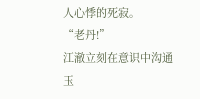人心悸的死寂。
“老丹!”
江澈立刻在意识中沟通玉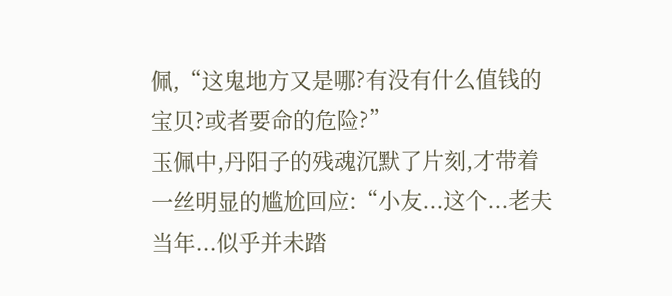佩,“这鬼地方又是哪?有没有什么值钱的宝贝?或者要命的危险?”
玉佩中,丹阳子的残魂沉默了片刻,才带着一丝明显的尴尬回应:“小友...这个...老夫当年...似乎并未踏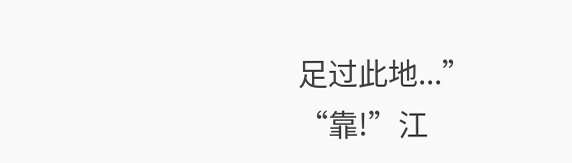足过此地...”
“靠!”江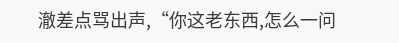澈差点骂出声,“你这老东西,怎么一问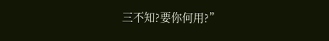三不知?要你何用?”